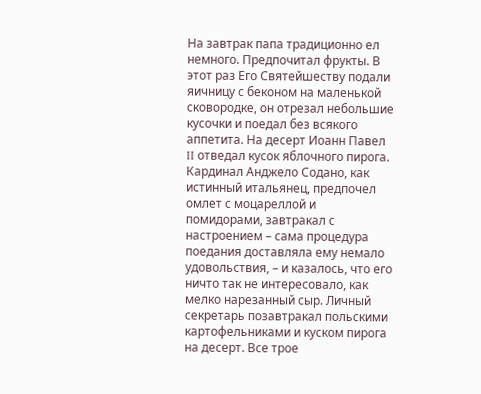На завтрак папа традиционно ел немного. Предпочитал фрукты. В этот раз Его Святейшеству подали яичницу с беконом на маленькой сковородке, он отрезал небольшие кусочки и поедал без всякого аппетита. На десерт Иоанн Павел II отведал кусок яблочного пирога. Кардинал Анджело Содано, как истинный итальянец, предпочел омлет с моцареллой и помидорами, завтракал с настроением – сама процедура поедания доставляла ему немало удовольствия, – и казалось, что его ничто так не интересовало, как мелко нарезанный сыр. Личный секретарь позавтракал польскими картофельниками и куском пирога на десерт. Все трое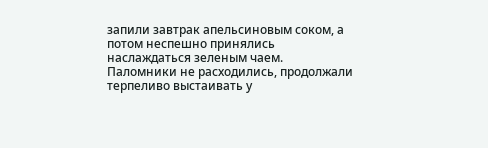запили завтрак апельсиновым соком, а потом неспешно принялись наслаждаться зеленым чаем.
Паломники не расходились, продолжали терпеливо выстаивать у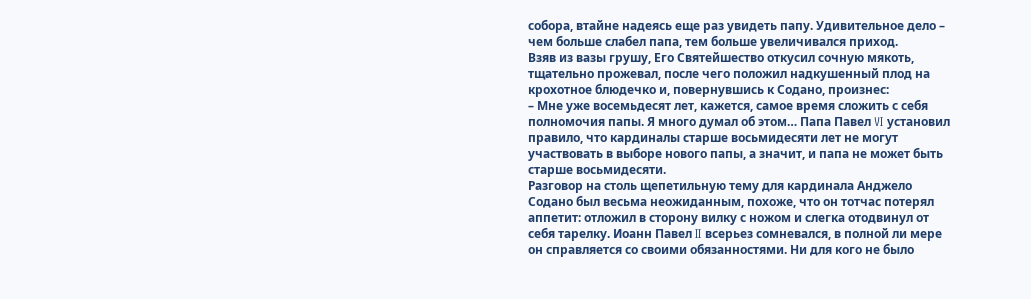собора, втайне надеясь еще раз увидеть папу. Удивительное дело – чем больше слабел папа, тем больше увеличивался приход.
Взяв из вазы грушу, Его Святейшество откусил сочную мякоть, тщательно прожевал, после чего положил надкушенный плод на крохотное блюдечко и, повернувшись к Содано, произнес:
– Мне уже восемьдесят лет, кажется, самое время сложить с себя полномочия папы. Я много думал об этом… Папа Павел VI установил правило, что кардиналы старше восьмидесяти лет не могут участвовать в выборе нового папы, а значит, и папа не может быть старше восьмидесяти.
Разговор на столь щепетильную тему для кардинала Анджело Содано был весьма неожиданным, похоже, что он тотчас потерял аппетит: отложил в сторону вилку с ножом и слегка отодвинул от себя тарелку. Иоанн Павел II всерьез сомневался, в полной ли мере он справляется со своими обязанностями. Ни для кого не было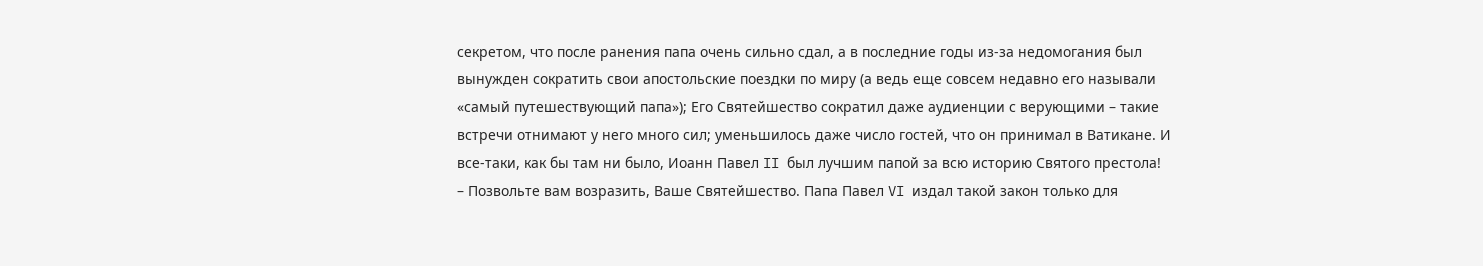секретом, что после ранения папа очень сильно сдал, а в последние годы из-за недомогания был вынужден сократить свои апостольские поездки по миру (а ведь еще совсем недавно его называли «самый путешествующий папа»); Его Святейшество сократил даже аудиенции с верующими – такие встречи отнимают у него много сил; уменьшилось даже число гостей, что он принимал в Ватикане. И все-таки, как бы там ни было, Иоанн Павел II был лучшим папой за всю историю Святого престола!
– Позвольте вам возразить, Ваше Святейшество. Папа Павел VI издал такой закон только для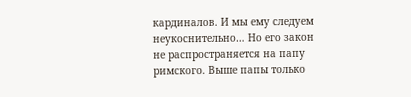кардиналов. И мы ему следуем неукоснительно… Но его закон не распространяется на папу римского. Выше папы только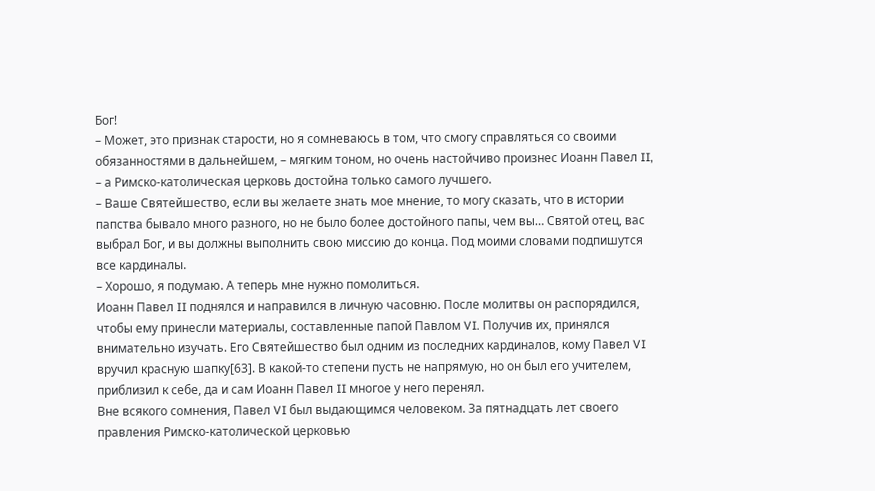Бог!
– Может, это признак старости, но я сомневаюсь в том, что смогу справляться со своими обязанностями в дальнейшем, – мягким тоном, но очень настойчиво произнес Иоанн Павел II, – а Римско-католическая церковь достойна только самого лучшего.
– Ваше Святейшество, если вы желаете знать мое мнение, то могу сказать, что в истории папства бывало много разного, но не было более достойного папы, чем вы… Святой отец, вас выбрал Бог, и вы должны выполнить свою миссию до конца. Под моими словами подпишутся все кардиналы.
– Хорошо, я подумаю. А теперь мне нужно помолиться.
Иоанн Павел II поднялся и направился в личную часовню. После молитвы он распорядился, чтобы ему принесли материалы, составленные папой Павлом VI. Получив их, принялся внимательно изучать. Его Святейшество был одним из последних кардиналов, кому Павел VI вручил красную шапку[63]. В какой-то степени пусть не напрямую, но он был его учителем, приблизил к себе, да и сам Иоанн Павел II многое у него перенял.
Вне всякого сомнения, Павел VI был выдающимся человеком. За пятнадцать лет своего правления Римско-католической церковью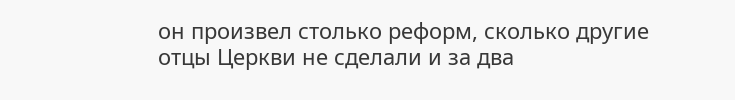он произвел столько реформ, сколько другие отцы Церкви не сделали и за два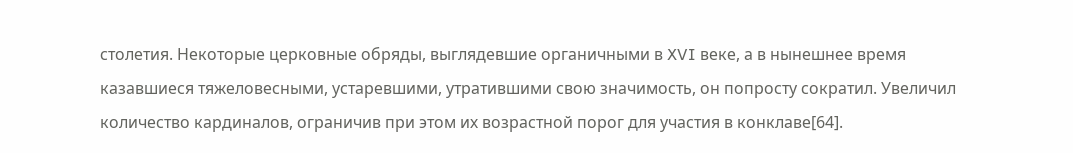столетия. Некоторые церковные обряды, выглядевшие органичными в XVI веке, а в нынешнее время казавшиеся тяжеловесными, устаревшими, утратившими свою значимость, он попросту сократил. Увеличил количество кардиналов, ограничив при этом их возрастной порог для участия в конклаве[64].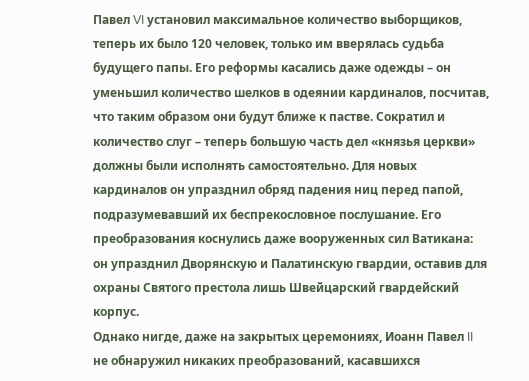Павел VI установил максимальное количество выборщиков, теперь их было 120 человек, только им вверялась судьба будущего папы. Его реформы касались даже одежды – он уменьшил количество шелков в одеянии кардиналов, посчитав, что таким образом они будут ближе к пастве. Сократил и количество слуг – теперь большую часть дел «князья церкви» должны были исполнять самостоятельно. Для новых кардиналов он упразднил обряд падения ниц перед папой, подразумевавший их беспрекословное послушание. Его преобразования коснулись даже вооруженных сил Ватикана: он упразднил Дворянскую и Палатинскую гвардии, оставив для охраны Святого престола лишь Швейцарский гвардейский корпус.
Однако нигде, даже на закрытых церемониях, Иоанн Павел II не обнаружил никаких преобразований, касавшихся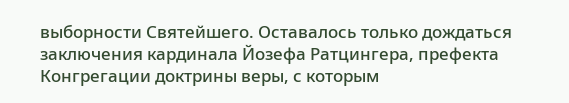выборности Святейшего. Оставалось только дождаться заключения кардинала Йозефа Ратцингера, префекта Конгрегации доктрины веры, с которым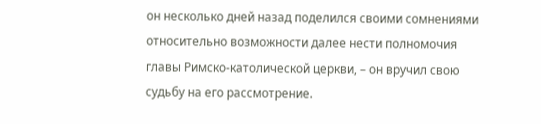он несколько дней назад поделился своими сомнениями относительно возможности далее нести полномочия главы Римско-католической церкви, – он вручил свою судьбу на его рассмотрение.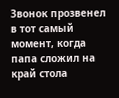Звонок прозвенел в тот самый момент, когда папа сложил на край стола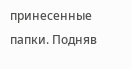принесенные папки. Подняв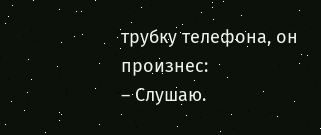трубку телефона, он произнес:
– Слушаю.